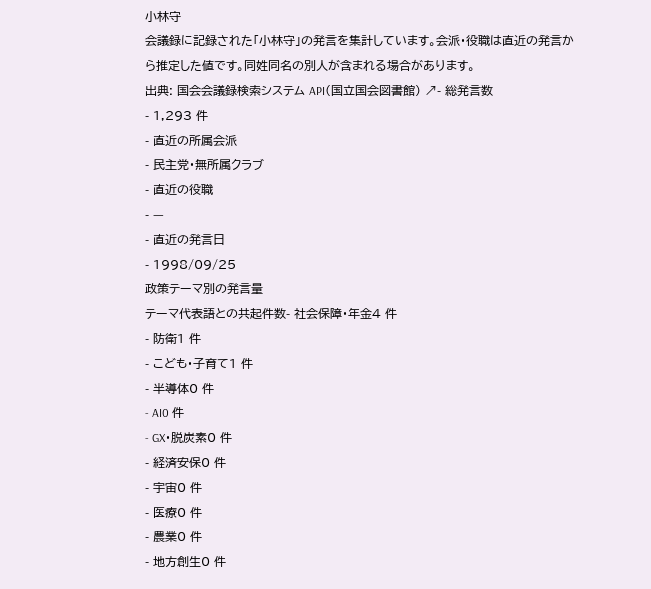小林守
会議録に記録された「小林守」の発言を集計しています。会派・役職は直近の発言から推定した値です。同姓同名の別人が含まれる場合があります。
出典: 国会会議録検索システム API(国立国会図書館) ↗- 総発言数
- 1,293 件
- 直近の所属会派
- 民主党・無所属クラブ
- 直近の役職
- —
- 直近の発言日
- 1998/09/25
政策テーマ別の発言量
テーマ代表語との共起件数- 社会保障・年金4 件
- 防衛1 件
- こども・子育て1 件
- 半導体0 件
- AI0 件
- GX・脱炭素0 件
- 経済安保0 件
- 宇宙0 件
- 医療0 件
- 農業0 件
- 地方創生0 件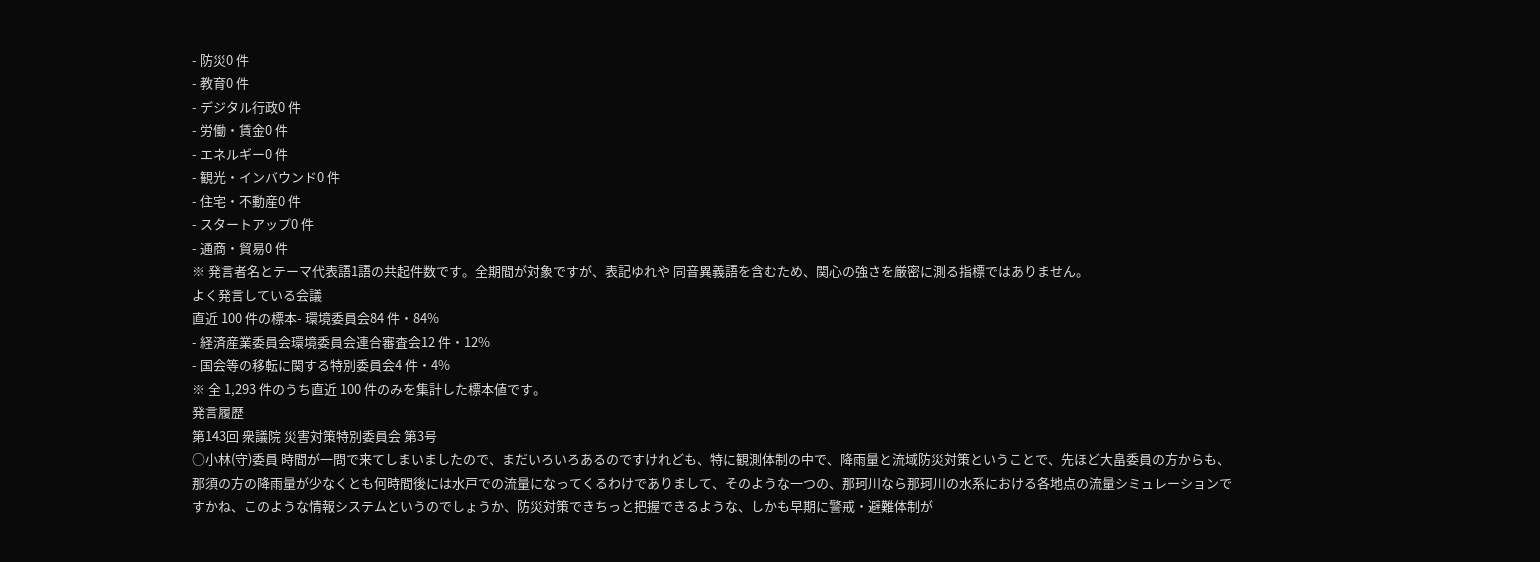- 防災0 件
- 教育0 件
- デジタル行政0 件
- 労働・賃金0 件
- エネルギー0 件
- 観光・インバウンド0 件
- 住宅・不動産0 件
- スタートアップ0 件
- 通商・貿易0 件
※ 発言者名とテーマ代表語1語の共起件数です。全期間が対象ですが、表記ゆれや 同音異義語を含むため、関心の強さを厳密に測る指標ではありません。
よく発言している会議
直近 100 件の標本- 環境委員会84 件・84%
- 経済産業委員会環境委員会連合審査会12 件・12%
- 国会等の移転に関する特別委員会4 件・4%
※ 全 1,293 件のうち直近 100 件のみを集計した標本値です。
発言履歴
第143回 衆議院 災害対策特別委員会 第3号
○小林(守)委員 時間が一問で来てしまいましたので、まだいろいろあるのですけれども、特に観測体制の中で、降雨量と流域防災対策ということで、先ほど大畠委員の方からも、那須の方の降雨量が少なくとも何時間後には水戸での流量になってくるわけでありまして、そのような一つの、那珂川なら那珂川の水系における各地点の流量シミュレーションですかね、このような情報システムというのでしょうか、防災対策できちっと把握できるような、しかも早期に警戒・避難体制が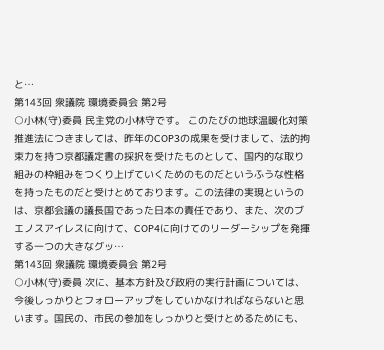と…
第143回 衆議院 環境委員会 第2号
○小林(守)委員 民主党の小林守です。 このたびの地球温暖化対策推進法につきましては、昨年のCOP3の成果を受けまして、法的拘束力を持つ京都議定書の採択を受けたものとして、国内的な取り組みの枠組みをつくり上げていくためのものだというふうな性格を持ったものだと受けとめております。この法律の実現というのは、京都会議の議長国であった日本の責任であり、また、次のブエノスアイレスに向けて、COP4に向けてのリーダーシップを発揮する一つの大きなグッ…
第143回 衆議院 環境委員会 第2号
○小林(守)委員 次に、基本方針及び政府の実行計画については、今後しっかりとフォローアップをしていかなければならないと思います。国民の、市民の参加をしっかりと受けとめるためにも、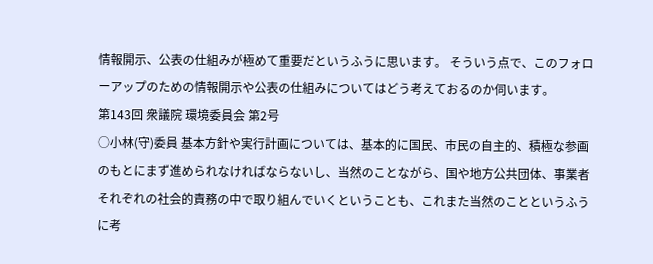情報開示、公表の仕組みが極めて重要だというふうに思います。 そういう点で、このフォローアップのための情報開示や公表の仕組みについてはどう考えておるのか伺います。
第143回 衆議院 環境委員会 第2号
○小林(守)委員 基本方針や実行計画については、基本的に国民、市民の自主的、積極な参画のもとにまず進められなければならないし、当然のことながら、国や地方公共団体、事業者それぞれの社会的責務の中で取り組んでいくということも、これまた当然のことというふうに考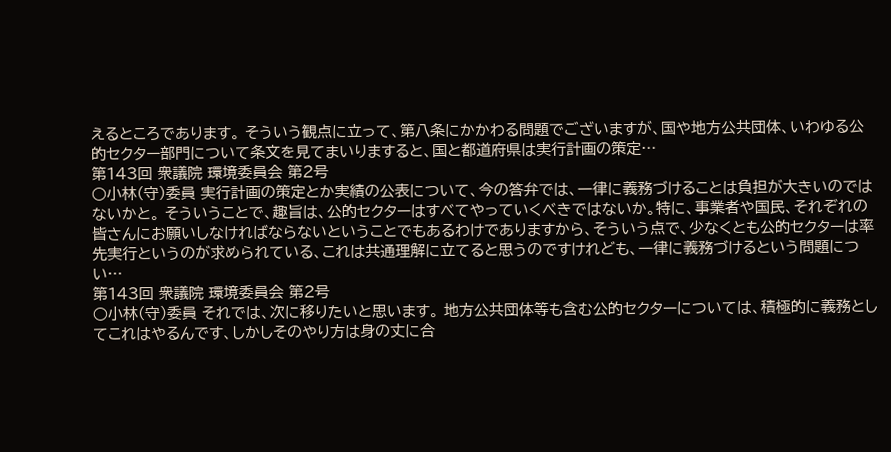えるところであります。 そういう観点に立って、第八条にかかわる問題でございますが、国や地方公共団体、いわゆる公的セクター部門について条文を見てまいりますると、国と都道府県は実行計画の策定…
第143回 衆議院 環境委員会 第2号
○小林(守)委員 実行計画の策定とか実績の公表について、今の答弁では、一律に義務づけることは負担が大きいのではないかと。 そういうことで、趣旨は、公的セクターはすべてやっていくべきではないか。特に、事業者や国民、それぞれの皆さんにお願いしなければならないということでもあるわけでありますから、そういう点で、少なくとも公的セクターは率先実行というのが求められている、これは共通理解に立てると思うのですけれども、一律に義務づけるという問題につい…
第143回 衆議院 環境委員会 第2号
○小林(守)委員 それでは、次に移りたいと思います。 地方公共団体等も含む公的セクターについては、積極的に義務としてこれはやるんです、しかしそのやり方は身の丈に合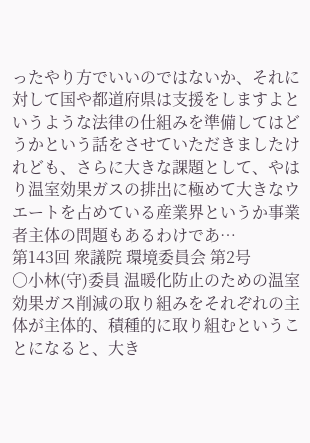ったやり方でいいのではないか、それに対して国や都道府県は支援をしますよというような法律の仕組みを準備してはどうかという話をさせていただきましたけれども、さらに大きな課題として、やはり温室効果ガスの排出に極めて大きなウエートを占めている産業界というか事業者主体の問題もあるわけであ…
第143回 衆議院 環境委員会 第2号
○小林(守)委員 温暖化防止のための温室効果ガス削減の取り組みをそれぞれの主体が主体的、積種的に取り組むということになると、大き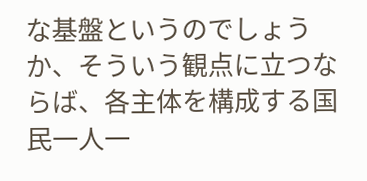な基盤というのでしょうか、そういう観点に立つならば、各主体を構成する国民一人一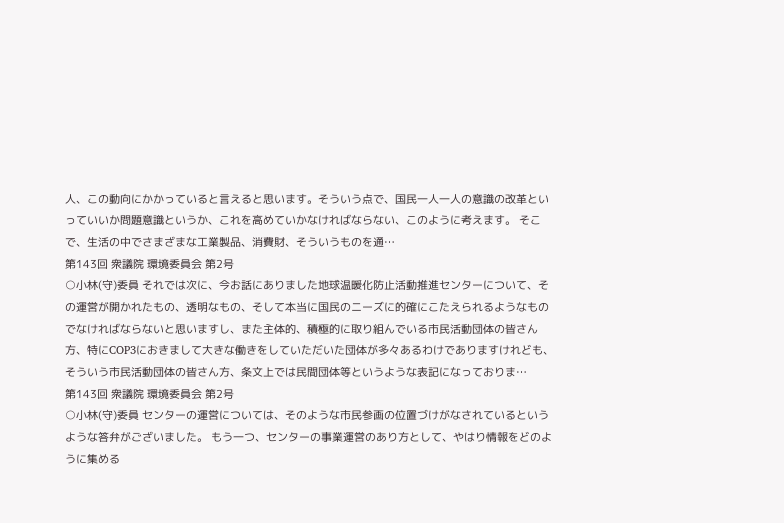人、この動向にかかっていると言えると思います。そういう点で、国民一人一人の意識の改革といっていいか問題意識というか、これを高めていかなければならない、このように考えます。 そこで、生活の中でさまざまな工業製品、消費財、そういうものを通…
第143回 衆議院 環境委員会 第2号
○小林(守)委員 それでは次に、今お話にありました地球温暖化防止活動推進センターについて、その運営が開かれたもの、透明なもの、そして本当に国民のニーズに的確にこたえられるようなものでなければならないと思いますし、また主体的、積極的に取り組んでいる市民活動団体の皆さん方、特にCOP3におきまして大きな働きをしていただいた団体が多々あるわけでありますけれども、そういう市民活動団体の皆さん方、条文上では民間団体等というような表記になっておりま…
第143回 衆議院 環境委員会 第2号
○小林(守)委員 センターの運営については、そのような市民参画の位置づけがなされているというような答弁がございました。 もう一つ、センターの事業運営のあり方として、やはり情報をどのように集める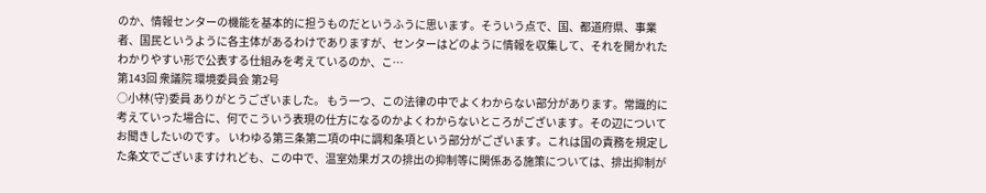のか、情報センターの機能を基本的に担うものだというふうに思います。そういう点で、国、都道府県、事業者、国民というように各主体があるわけでありますが、センターはどのように情報を収集して、それを開かれたわかりやすい形で公表する仕組みを考えているのか、こ…
第143回 衆議院 環境委員会 第2号
○小林(守)委員 ありがとうございました。 もう一つ、この法律の中でよくわからない部分があります。常識的に考えていった場合に、何でこういう表現の仕方になるのかよくわからないところがございます。その辺についてお聞きしたいのです。 いわゆる第三条第二項の中に調和条項という部分がございます。これは国の責務を規定した条文でございますけれども、この中で、温室効果ガスの排出の抑制等に関係ある施策については、排出抑制が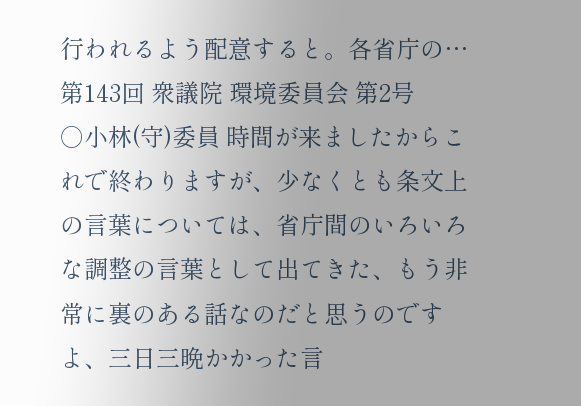行われるよう配意すると。各省庁の…
第143回 衆議院 環境委員会 第2号
○小林(守)委員 時間が来ましたからこれで終わりますが、少なくとも条文上の言葉については、省庁間のいろいろな調整の言葉として出てきた、もう非常に裏のある話なのだと思うのですよ、三日三晩かかった言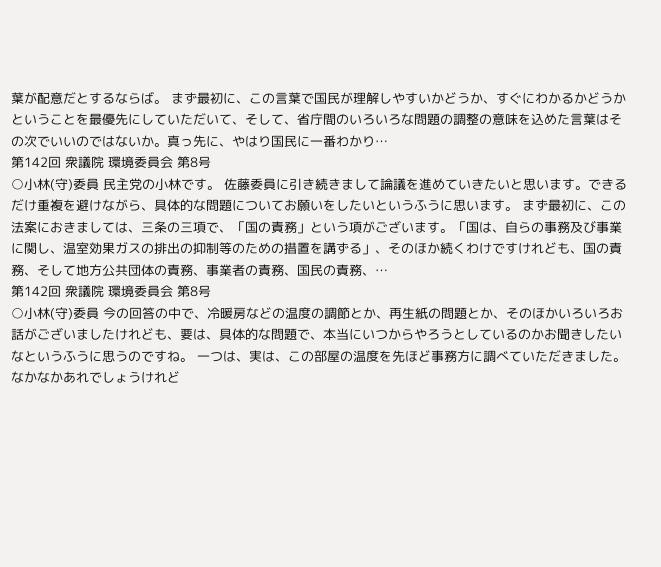葉が配意だとするならば。 まず最初に、この言葉で国民が理解しやすいかどうか、すぐにわかるかどうかということを最優先にしていただいて、そして、省庁間のいろいろな問題の調整の意味を込めた言葉はその次でいいのではないか。真っ先に、やはり国民に一番わかり…
第142回 衆議院 環境委員会 第8号
○小林(守)委員 民主党の小林です。 佐藤委員に引き続きまして論議を進めていきたいと思います。できるだけ重複を避けながら、具体的な問題についてお願いをしたいというふうに思います。 まず最初に、この法案におきましては、三条の三項で、「国の責務」という項がございます。「国は、自らの事務及び事業に関し、温室効果ガスの排出の抑制等のための措置を講ずる」、そのほか続くわけですけれども、国の責務、そして地方公共団体の責務、事業者の責務、国民の責務、…
第142回 衆議院 環境委員会 第8号
○小林(守)委員 今の回答の中で、冷暖房などの温度の調節とか、再生紙の問題とか、そのほかいろいろお話がございましたけれども、要は、具体的な問題で、本当にいつからやろうとしているのかお聞きしたいなというふうに思うのですね。 一つは、実は、この部屋の温度を先ほど事務方に調べていただきました。なかなかあれでしょうけれど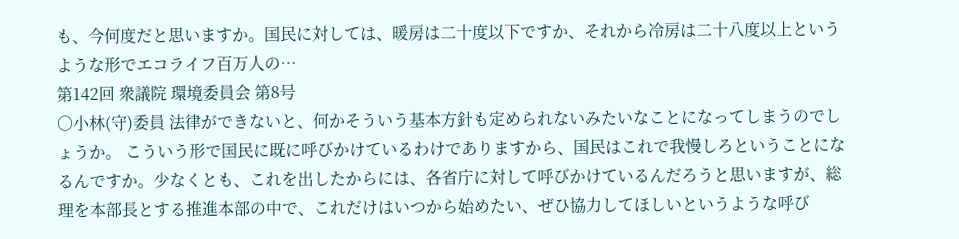も、今何度だと思いますか。国民に対しては、暖房は二十度以下ですか、それから冷房は二十八度以上というような形でエコライフ百万人の…
第142回 衆議院 環境委員会 第8号
○小林(守)委員 法律ができないと、何かそういう基本方針も定められないみたいなことになってしまうのでしょうか。 こういう形で国民に既に呼びかけているわけでありますから、国民はこれで我慢しろということになるんですか。少なくとも、これを出したからには、各省庁に対して呼びかけているんだろうと思いますが、総理を本部長とする推進本部の中で、これだけはいつから始めたい、ぜひ協力してほしいというような呼び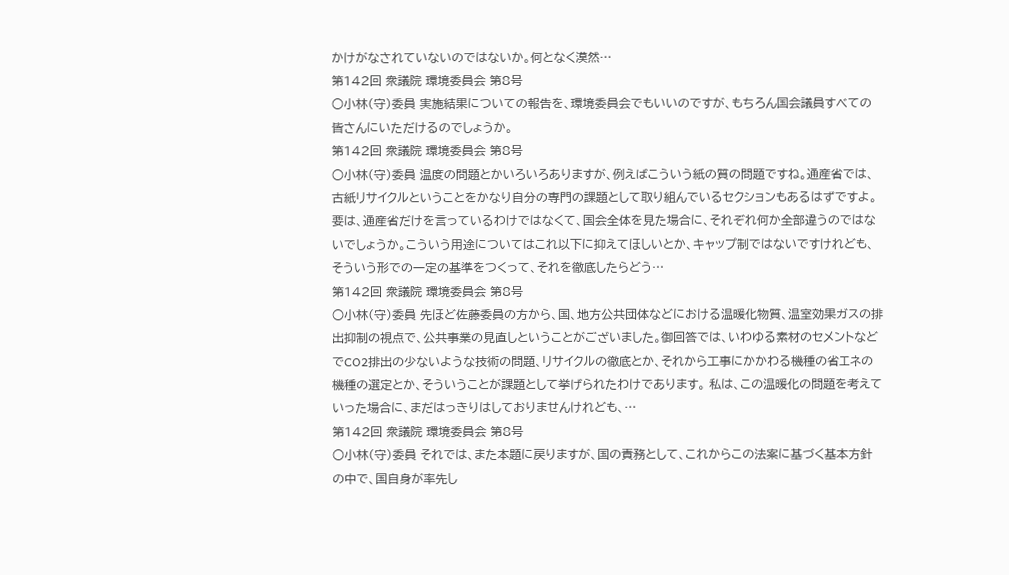かけがなされていないのではないか。何となく漠然…
第142回 衆議院 環境委員会 第8号
○小林(守)委員 実施結果についての報告を、環境委員会でもいいのですが、もちろん国会議員すべての皆さんにいただけるのでしょうか。
第142回 衆議院 環境委員会 第8号
○小林(守)委員 温度の問題とかいろいろありますが、例えばこういう紙の質の問題ですね。通産省では、古紙リサイクルということをかなり自分の専門の課題として取り組んでいるセクションもあるはずですよ。要は、通産省だけを言っているわけではなくて、国会全体を見た場合に、それぞれ何か全部違うのではないでしょうか。こういう用途についてはこれ以下に抑えてほしいとか、キャップ制ではないですけれども、そういう形での一定の基準をつくって、それを徹底したらどう…
第142回 衆議院 環境委員会 第8号
○小林(守)委員 先ほど佐藤委員の方から、国、地方公共団体などにおける温暖化物質、温室効果ガスの排出抑制の視点で、公共事業の見直しということがございました。御回答では、いわゆる素材のセメントなどでCO2排出の少ないような技術の問題、リサイクルの徹底とか、それから工事にかかわる機種の省エネの機種の選定とか、そういうことが課題として挙げられたわけであります。 私は、この温暖化の問題を考えていった場合に、まだはっきりはしておりませんけれども、…
第142回 衆議院 環境委員会 第8号
○小林(守)委員 それでは、また本題に戻りますが、国の責務として、これからこの法案に基づく基本方針の中で、国自身が率先し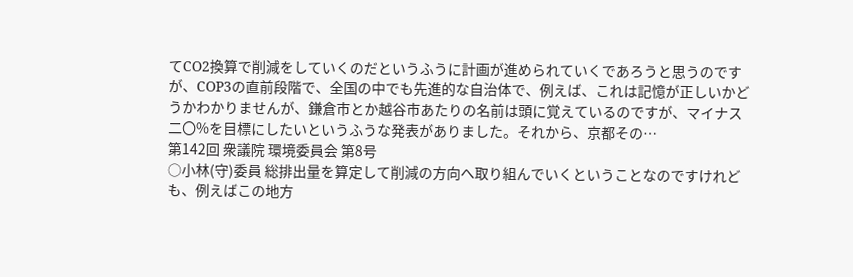てCO2換算で削減をしていくのだというふうに計画が進められていくであろうと思うのですが、COP3の直前段階で、全国の中でも先進的な自治体で、例えば、これは記憶が正しいかどうかわかりませんが、鎌倉市とか越谷市あたりの名前は頭に覚えているのですが、マイナス二〇%を目標にしたいというふうな発表がありました。それから、京都その…
第142回 衆議院 環境委員会 第8号
○小林(守)委員 総排出量を算定して削減の方向へ取り組んでいくということなのですけれども、例えばこの地方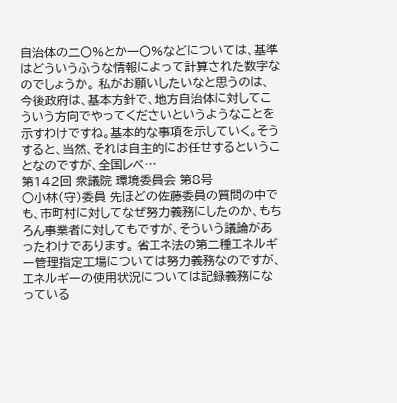自治体の二〇%とか一〇%などについては、基準はどういうふうな情報によって計算された数字なのでしょうか。 私がお願いしたいなと思うのは、今後政府は、基本方針で、地方自治体に対してこういう方向でやってくださいというようなことを示すわけですね。基本的な事項を示していく。そうすると、当然、それは自主的にお任せするということなのですが、全国レベ…
第142回 衆議院 環境委員会 第8号
○小林(守)委員 先ほどの佐藤委員の質問の中でも、市町村に対してなぜ努力義務にしたのか、もちろん事業者に対してもですが、そういう議論があったわけであります。 省エネ法の第二種エネルギー管理指定工場については努力義務なのですが、エネルギーの使用状況については記録義務になっている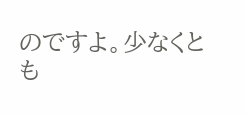のですよ。少なくとも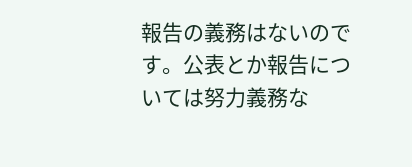報告の義務はないのです。公表とか報告については努力義務な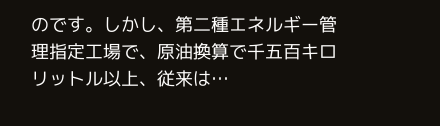のです。しかし、第二種エネルギー管理指定工場で、原油換算で千五百キロリットル以上、従来は…